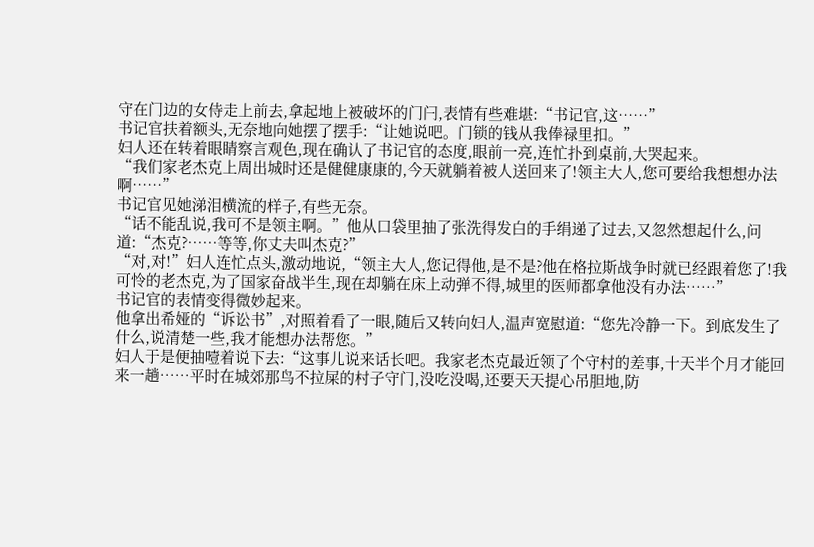守在门边的女侍走上前去,拿起地上被破坏的门闩,表情有些难堪:“书记官,这……”
书记官扶着额头,无奈地向她摆了摆手:“让她说吧。门锁的钱从我俸禄里扣。”
妇人还在转着眼睛察言观色,现在确认了书记官的态度,眼前一亮,连忙扑到桌前,大哭起来。
“我们家老杰克上周出城时还是健健康康的,今天就躺着被人送回来了!领主大人,您可要给我想想办法啊……”
书记官见她涕泪横流的样子,有些无奈。
“话不能乱说,我可不是领主啊。”他从口袋里抽了张洗得发白的手绢递了过去,又忽然想起什么,问道:“杰克?……等等,你丈夫叫杰克?”
“对,对!”妇人连忙点头,激动地说,“领主大人,您记得他,是不是?他在格拉斯战争时就已经跟着您了!我可怜的老杰克,为了国家奋战半生,现在却躺在床上动弹不得,城里的医师都拿他没有办法……”
书记官的表情变得微妙起来。
他拿出希娅的“诉讼书”,对照着看了一眼,随后又转向妇人,温声宽慰道:“您先冷静一下。到底发生了什么,说清楚一些,我才能想办法帮您。”
妇人于是便抽噎着说下去:“这事儿说来话长吧。我家老杰克最近领了个守村的差事,十天半个月才能回来一趟……平时在城郊那鸟不拉屎的村子守门,没吃没喝,还要天天提心吊胆地,防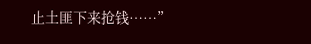止土匪下来抢钱……”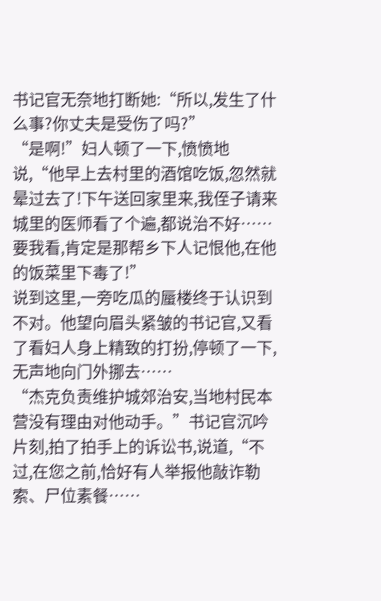书记官无奈地打断她:“所以,发生了什么事?你丈夫是受伤了吗?”
“是啊!”妇人顿了一下,愤愤地说,“他早上去村里的酒馆吃饭,忽然就晕过去了!下午送回家里来,我侄子请来城里的医师看了个遍,都说治不好……要我看,肯定是那帮乡下人记恨他,在他的饭菜里下毒了!”
说到这里,一旁吃瓜的蜃楼终于认识到不对。他望向眉头紧皱的书记官,又看了看妇人身上精致的打扮,停顿了一下,无声地向门外挪去……
“杰克负责维护城郊治安,当地村民本营没有理由对他动手。”书记官沉吟片刻,拍了拍手上的诉讼书,说道,“不过,在您之前,恰好有人举报他敲诈勒索、尸位素餐……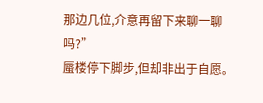那边几位,介意再留下来聊一聊吗?”
蜃楼停下脚步,但却非出于自愿。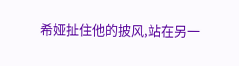希娅扯住他的披风,站在另一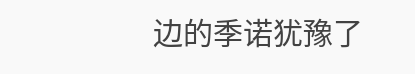边的季诺犹豫了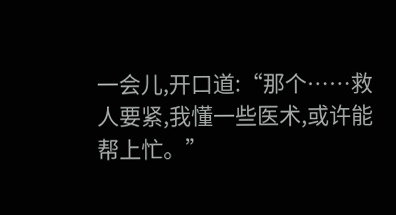一会儿,开口道:“那个……救人要紧,我懂一些医术,或许能帮上忙。”